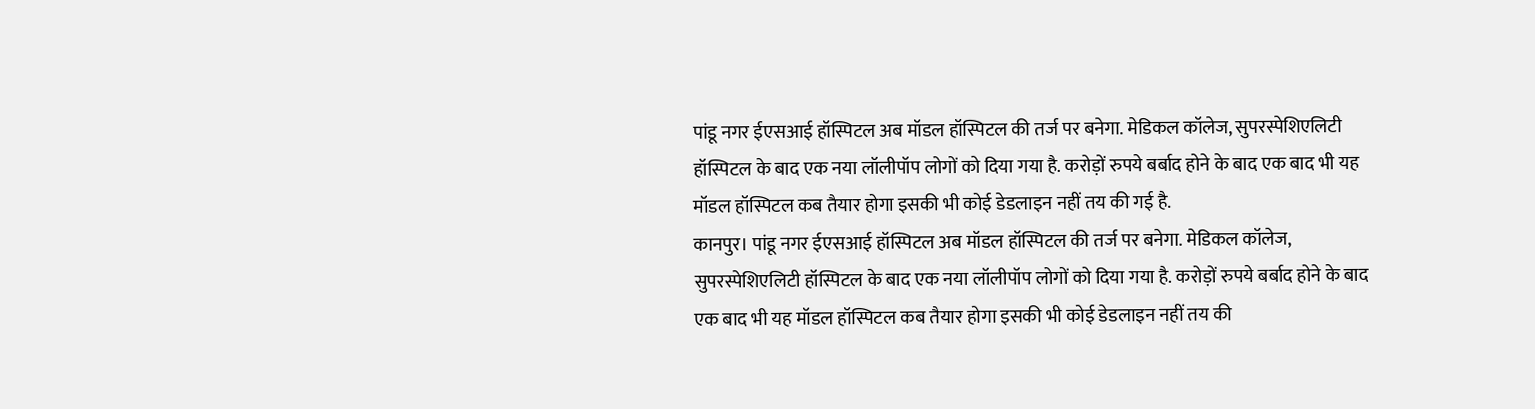पांडू नगर ईएसआई हॉस्पिटल अब मॉडल हॉस्पिटल की तर्ज पर बनेगा. मेडिकल कॉलेज, सुपरस्पेशिएलिटी हॉस्पिटल के बाद एक नया लॉलीपॉप लोगों को दिया गया है. करोड़ों रुपये बर्बाद होने के बाद एक बाद भी यह मॉडल हॉस्पिटल कब तैयार होगा इसकी भी कोई डेडलाइन नहीं तय की गई है.
कानपुर। पांडू नगर ईएसआई हॉस्पिटल अब मॉडल हॉस्पिटल की तर्ज पर बनेगा. मेडिकल कॉलेज, सुपरस्पेशिएलिटी हॉस्पिटल के बाद एक नया लॉलीपॉप लोगों को दिया गया है. करोड़ों रुपये बर्बाद होने के बाद एक बाद भी यह मॉडल हॉस्पिटल कब तैयार होगा इसकी भी कोई डेडलाइन नहीं तय की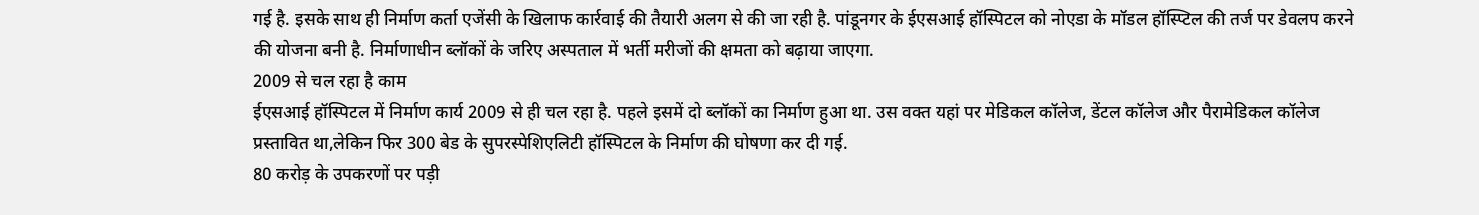गई है. इसके साथ ही निर्माण कर्ता एजेंसी के खिलाफ कार्रवाई की तैयारी अलग से की जा रही है. पांडूनगर के ईएसआई हॉस्पिटल को नोएडा के मॉडल हॉस्प्टिल की तर्ज पर डेवलप करने की योजना बनी है. निर्माणाधीन ब्लॉकों के जरिए अस्पताल में भर्ती मरीजों की क्षमता को बढ़ाया जाएगा.
2009 से चल रहा है काम
ईएसआई हॉस्पिटल में निर्माण कार्य 2009 से ही चल रहा है. पहले इसमें दो ब्लॉकों का निर्माण हुआ था. उस वक्त यहां पर मेडिकल कॉलेज, डेंटल कॉलेज और पैरामेडिकल कॉलेज प्रस्तावित था,लेकिन फिर 300 बेड के सुपरस्पेशिएलिटी हॉस्पिटल के निर्माण की घोषणा कर दी गई.
80 करोड़ के उपकरणों पर पड़ी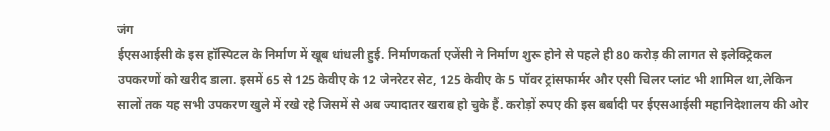जंग
ईएसआईसी के इस हॉस्पिटल के निर्माण में खूब धांधली हुई. निर्माणकर्ता एजेंसी ने निर्माण शुरू होने से पहले ही 80 करोड़ की लागत से इलेक्ट्रिकल उपकरणों को खरीद डाला. इसमें 65 से 125 केवीए के 12 जेनरेटर सेट, 125 केवीए के 5 पॉवर ट्रांसफार्मर और एसी चिलर प्लांट भी शामिल था,लेकिन सालों तक यह सभी उपकरण खुले में रखे रहे जिसमें से अब ज्यादातर खराब हो चुके हैं. करोड़ों रुपए की इस बर्बादी पर ईएसआईसी महानिदेशालय की ओर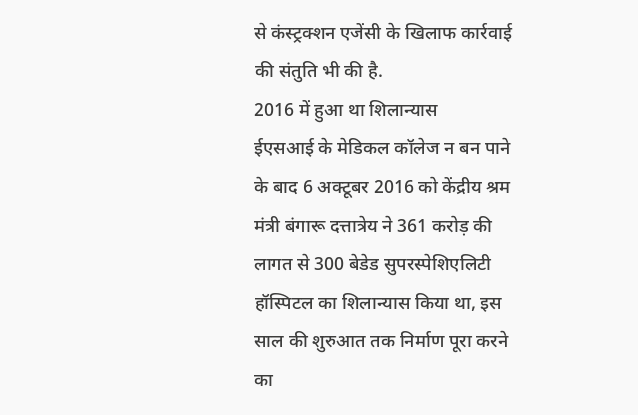से कंस्ट्रक्शन एजेंसी के खिलाफ कार्रवाई की संतुति भी की है.
2016 में हुआ था शिलान्यास
ईएसआई के मेडिकल कॉलेज न बन पाने के बाद 6 अक्टूबर 2016 को केंद्रीय श्रम मंत्री बंगारू दत्तात्रेय ने 361 करोड़ की लागत से 300 बेडेड सुपरस्पेशिएलिटी हॉस्पिटल का शिलान्यास किया था, इस साल की शुरुआत तक निर्माण पूरा करने का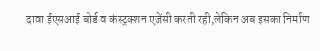दावा ईएसआई बोर्ड व कंस्ट्रक्शन एजेंसी करती रही,लेकिन अब इसका निर्माण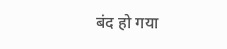बंद हो गया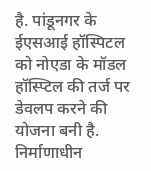है. पांडूनगर के ईएसआई हॉस्पिटल को नोएडा के मॉडल हॉस्प्टिल की तर्ज पर डेवलप करने की योजना बनी है. निर्माणाधीन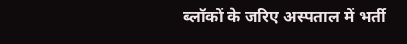ब्लॉकों के जरिए अस्पताल में भर्ती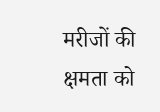मरीजों की क्षमता को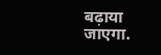बढ़ाया जाएगा.